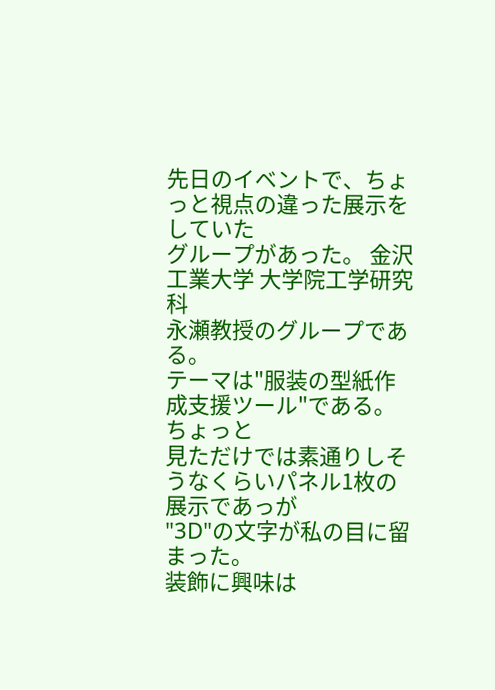先日のイベントで、ちょっと視点の違った展示をしていた
グループがあった。 金沢工業大学 大学院工学研究科
永瀬教授のグループである。
テーマは"服装の型紙作成支援ツール"である。ちょっと
見ただけでは素通りしそうなくらいパネル1枚の展示であっが
"3D"の文字が私の目に留まった。
装飾に興味は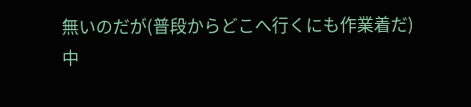無いのだが(普段からどこへ行くにも作業着だ)
中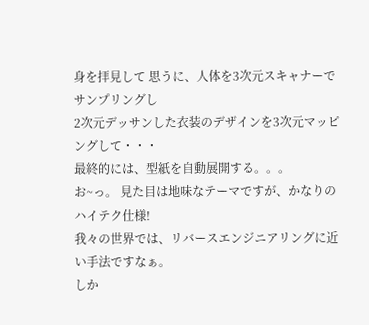身を拝見して 思うに、人体を3次元スキャナーでサンプリングし
2次元デッサンした衣装のデザインを3次元マッピングして・・・
最終的には、型紙を自動展開する。。。
お~っ。 見た目は地味なテーマですが、かなりのハイテク仕様!
我々の世界では、リバースエンジニアリングに近い手法ですなぁ。
しか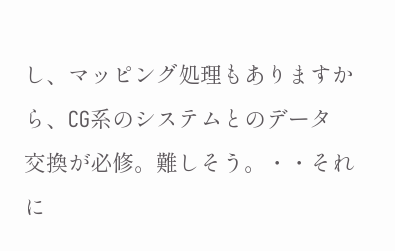し、マッピング処理もありますから、CG系のシステムとのデータ
交換が必修。難しそう。・・それに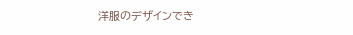洋服のデザインでき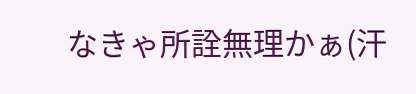なきゃ所詮無理かぁ(汗